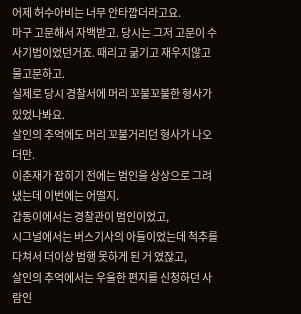어제 허수아비는 너무 안타깝더라고요.
마구 고문해서 자백받고. 당시는 그저 고문이 수사기법이었던거죠. 때리고 굶기고 재우지않고 물고문하고.
실제로 당시 경찰서에 머리 꼬불꼬불한 형사가 있었나봐요.
살인의 추억에도 머리 꼬불거리던 형사가 나오더만.
이춘재가 잡히기 전에는 범인을 상상으로 그려냈는데 이번에는 어떨지.
갑동이에서는 경찰관이 범인이었고,
시그널에서는 버스기사의 아들이었는데 척추를 다쳐서 더이상 범행 못하게 된 거 였잖고,
살인의 추억에서는 우울한 편지를 신청하던 사람인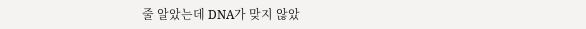줄 알았는데 DNA가 맞지 않았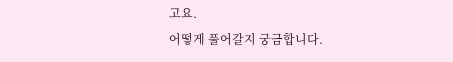고요.
어떻게 풀어갈지 궁금합니다.